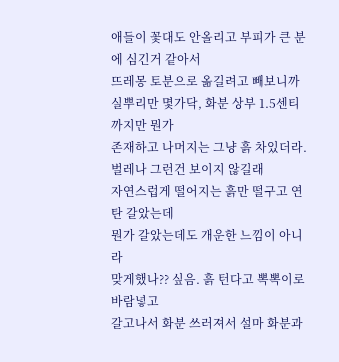애들이 꽃대도 안올리고 부피가 큰 분에 심긴거 같아서
뜨레몽 토분으로 옮길려고 빼보니까
실뿌리만 몇가닥, 화분 상부 1.5센티까지만 뭔가
존재하고 나머지는 그냥 흙 차있더라.
벌레나 그런건 보이지 않길래
자연스럽게 떨어지는 흙만 떨구고 연탄 갈았는데
뭔가 갈았는데도 개운한 느낌이 아니라
맞게했나?? 싶음. 흙 턴다고 뽁뽁이로 바람넣고
갈고나서 화분 쓰러져서 설마 화분과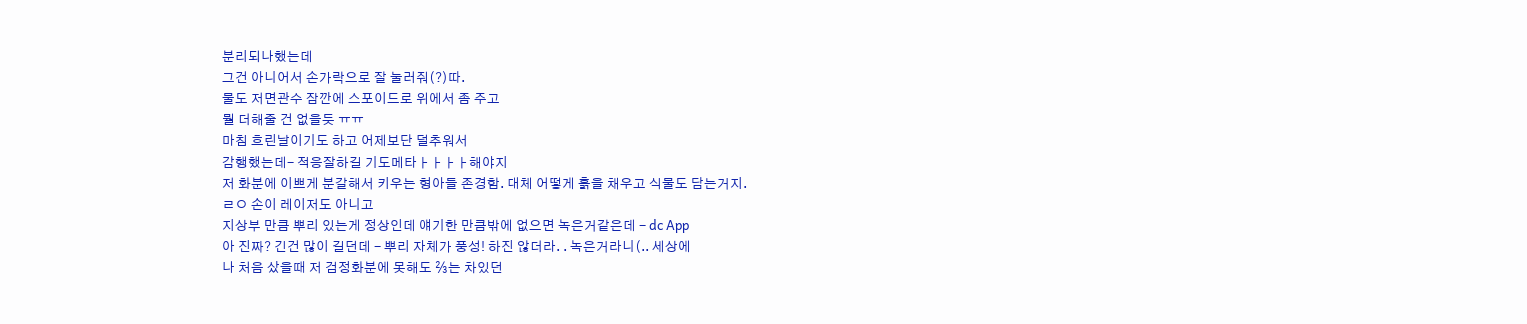분리되나했는데
그건 아니어서 손가락으로 잘 눌러줘(?)따.
물도 저면관수 잠깐에 스포이드로 위에서 좀 주고
뭘 더해줄 건 없을듯 ㅠㅠ
마침 흐린날이기도 하고 어제보단 덜추워서
감행했는데- 적응잘하길 기도메타ㅏㅏㅏㅏ해야지
저 화분에 이쁘게 분갈해서 키우는 형아들 존경함. 대체 어떻게 흙을 채우고 식물도 담는거지.
ㄹㅇ 손이 레이저도 아니고
지상부 만큼 뿌리 있는게 정상인데 얘기한 만큼밖에 없으면 녹은거같은데 - dc App
아 진짜? 긴건 많이 길던데 - 뿌리 자체가 풍성! 하진 않더라. . 녹은거라니(.. 세상에
나 처음 샀을때 저 검정화분에 못해도 ⅔는 차있던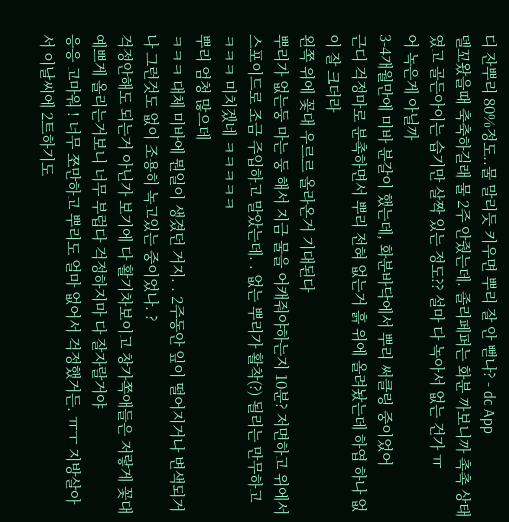디 잔뿌리 80%정도..물 말리듯 키우면 뿌리 잘 안 뻗나? - dc App
델꼬왔을때 축축하길래 물 2주 안줬는데. 졸리페퍼는 화분 까보니까 촉촉 상태였고 골든아이는 습기만 살짝 있는 정도?? 설마 다 녹아서 없는 건가 ㅠ
어 녹은게 아닐까
3-4개월만에 미바 분갈이 했는데, 화분바닥에서 뿌리 써클링 중이었어
근디 걱정마로 분촉하면서 뿌리 전혀 없는거 흙 위에 올려놨는데 하엽 하나 없이 잘 크더라
왼쪽 위에 꽃대 우르르 올라온거 기대된다
뿌리가 없는둥 마는 둥 해서 지금 물을 어캐줘야하는지 10분? 저면하고 위에서 스포이드로 조금 주입하고 말았는데. . 없는 뿌리가 활착(?) 될리는 만무하고 ㅋㅋㅋ 미치겠네 ㅋㅋㅋㅋㅋ
뿌리 엄청 많으데
ㅋㅋㅋ 대체 미바에 뭔일이 생겼던 거지. . 2주동안 잎이 떨어지거나 변색되거나 그런것도 없이 조용히 녹고있는 중이었나. ?
걱정안해도 되는거 아닌가 보기에 다 활기차보이고 창가쪽애들은 저랗게 꽃대 예쁘게 올리는거보니 너무 부럽다 걱정하지마 다 잘자랄거야
응응 고마워 ! 너무 쪼만하고 뿌리도 얼마 없어서 걱정했거든. ㅠㅜ 지방살아서 이날씨에 2트하기도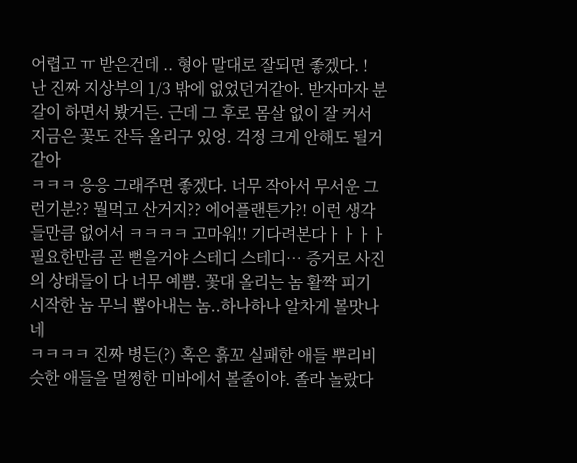어렵고 ㅠ 받은건데 .. 형아 말대로 잘되면 좋겠다. !
난 진짜 지상부의 1/3 밖에 없었던거같아. 받자마자 분갈이 하면서 봤거든. 근데 그 후로 몸살 없이 잘 커서 지금은 꽃도 잔득 올리구 있엉. 걱정 크게 안해도 될거같아
ㅋㅋㅋ 응응 그래주면 좋겠다. 너무 작아서 무서운 그런기분?? 뭘먹고 산거지?? 에어플랜튼가?! 이런 생각 들만큼 없어서 ㅋㅋㅋㅋ 고마워!! 기다려본다ㅏㅏㅏㅏ
필요한만큼 곧 뻗을거야 스테디 스테디… 증거로 사진의 상태들이 다 너무 예쁨. 꽃대 올리는 놈 활짝 피기 시작한 놈 무늬 뽑아내는 놈..하나하나 알차게 볼맛나네
ㅋㅋㅋㅋ 진짜 병든(?) 혹은 흙꼬 실패한 애들 뿌리비슷한 애들을 멀쩡한 미바에서 볼줄이야. 졸라 놀랐다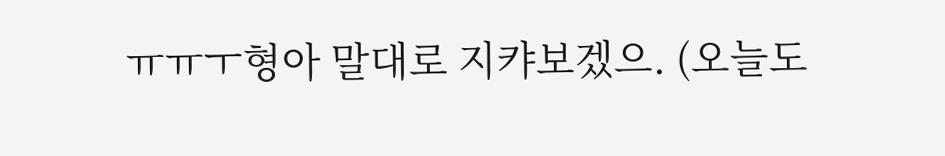ㅠㅠㅜ형아 말대로 지캬보겠으. (오늘도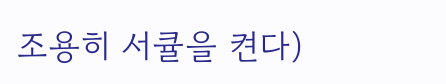조용히 서큘을 켠다)